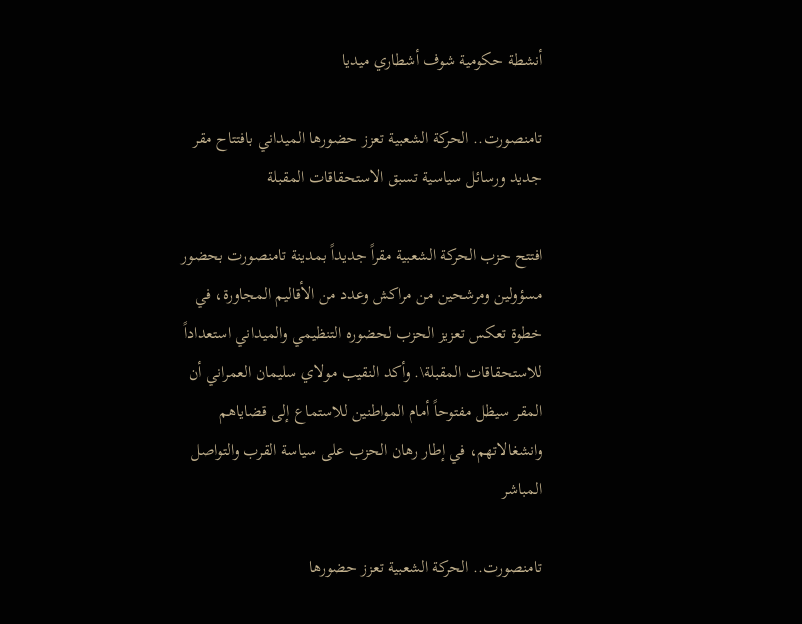أنشطة حكومية شوف أشطاري ميديا

تامنصورت.. الحركة الشعبية تعزز حضورها الميداني بافتتاح مقر جديد ورسائل سياسية تسبق الاستحقاقات المقبلة

افتتح حزب الحركة الشعبية مقراً جديداً بمدينة تامنصورت بحضور مسؤولين ومرشحين من مراكش وعدد من الأقاليم المجاورة، في خطوة تعكس تعزيز الحزب لحضوره التنظيمي والميداني استعداداً للاستحقاقات المقبلة\. وأكد النقيب مولاي سليمان العمراني أن المقر سيظل مفتوحاً أمام المواطنين للاستماع إلى قضاياهم وانشغالاتهم، في إطار رهان الحزب على سياسة القرب والتواصل المباشر

تامنصورت.. الحركة الشعبية تعزز حضورها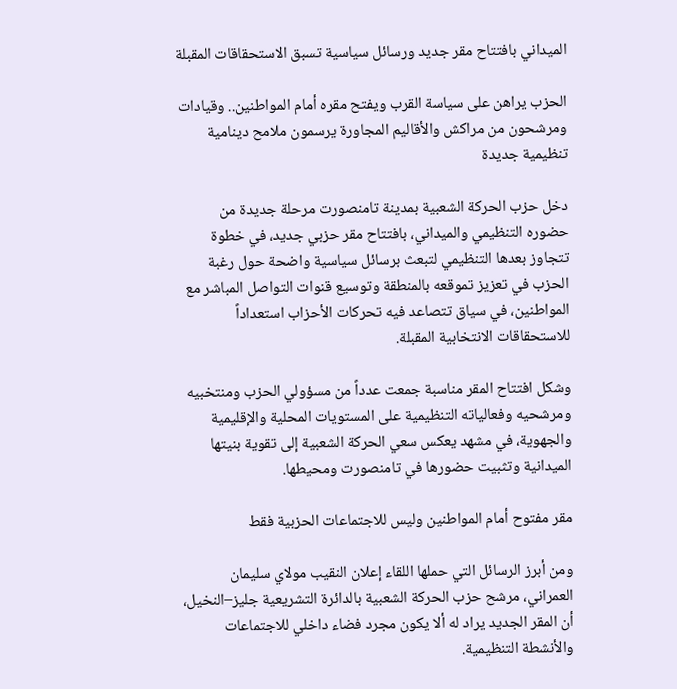الميداني بافتتاح مقر جديد ورسائل سياسية تسبق الاستحقاقات المقبلة

الحزب يراهن على سياسة القرب ويفتح مقره أمام المواطنين.. وقيادات ومرشحون من مراكش والأقاليم المجاورة يرسمون ملامح دينامية تنظيمية جديدة

دخل حزب الحركة الشعبية بمدينة تامنصورت مرحلة جديدة من حضوره التنظيمي والميداني، بافتتاح مقر حزبي جديد، في خطوة تتجاوز بعدها التنظيمي لتبعث برسائل سياسية واضحة حول رغبة الحزب في تعزيز تموقعه بالمنطقة وتوسيع قنوات التواصل المباشر مع المواطنين، في سياق تتصاعد فيه تحركات الأحزاب استعداداً للاستحقاقات الانتخابية المقبلة.

وشكل افتتاح المقر مناسبة جمعت عدداً من مسؤولي الحزب ومنتخبيه ومرشحيه وفعالياته التنظيمية على المستويات المحلية والإقليمية والجهوية، في مشهد يعكس سعي الحركة الشعبية إلى تقوية بنيتها الميدانية وتثبيت حضورها في تامنصورت ومحيطها.

مقر مفتوح أمام المواطنين وليس للاجتماعات الحزبية فقط

ومن أبرز الرسائل التي حملها اللقاء إعلان النقيب مولاي سليمان العمراني، مرشح حزب الحركة الشعبية بالدائرة التشريعية جليز–النخيل، أن المقر الجديد يراد له ألا يكون مجرد فضاء داخلي للاجتماعات والأنشطة التنظيمية.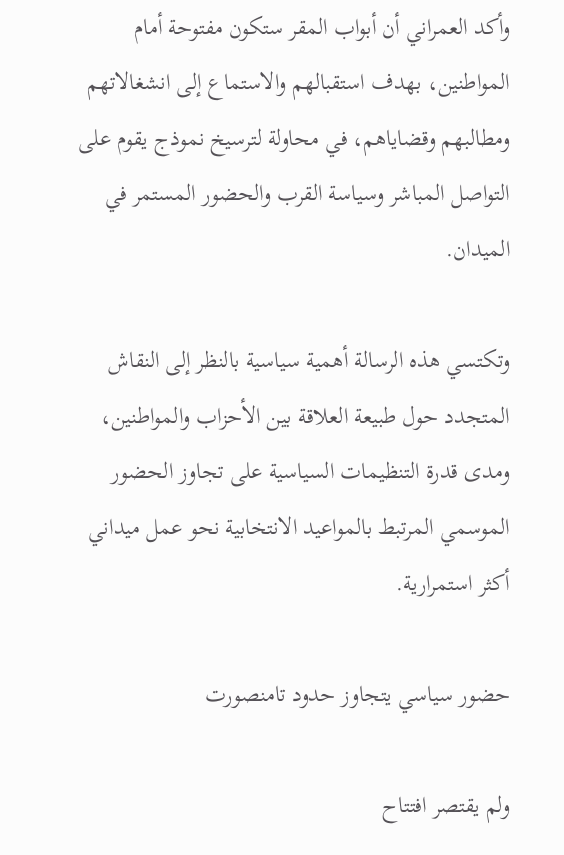وأكد العمراني أن أبواب المقر ستكون مفتوحة أمام المواطنين، بهدف استقبالهم والاستماع إلى انشغالاتهم ومطالبهم وقضاياهم، في محاولة لترسيخ نموذج يقوم على التواصل المباشر وسياسة القرب والحضور المستمر في الميدان.

وتكتسي هذه الرسالة أهمية سياسية بالنظر إلى النقاش المتجدد حول طبيعة العلاقة بين الأحزاب والمواطنين، ومدى قدرة التنظيمات السياسية على تجاوز الحضور الموسمي المرتبط بالمواعيد الانتخابية نحو عمل ميداني أكثر استمرارية.

حضور سياسي يتجاوز حدود تامنصورت

ولم يقتصر افتتاح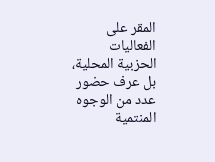المقر على الفعاليات الحزبية المحلية، بل عرف حضور عدد من الوجوه المنتمية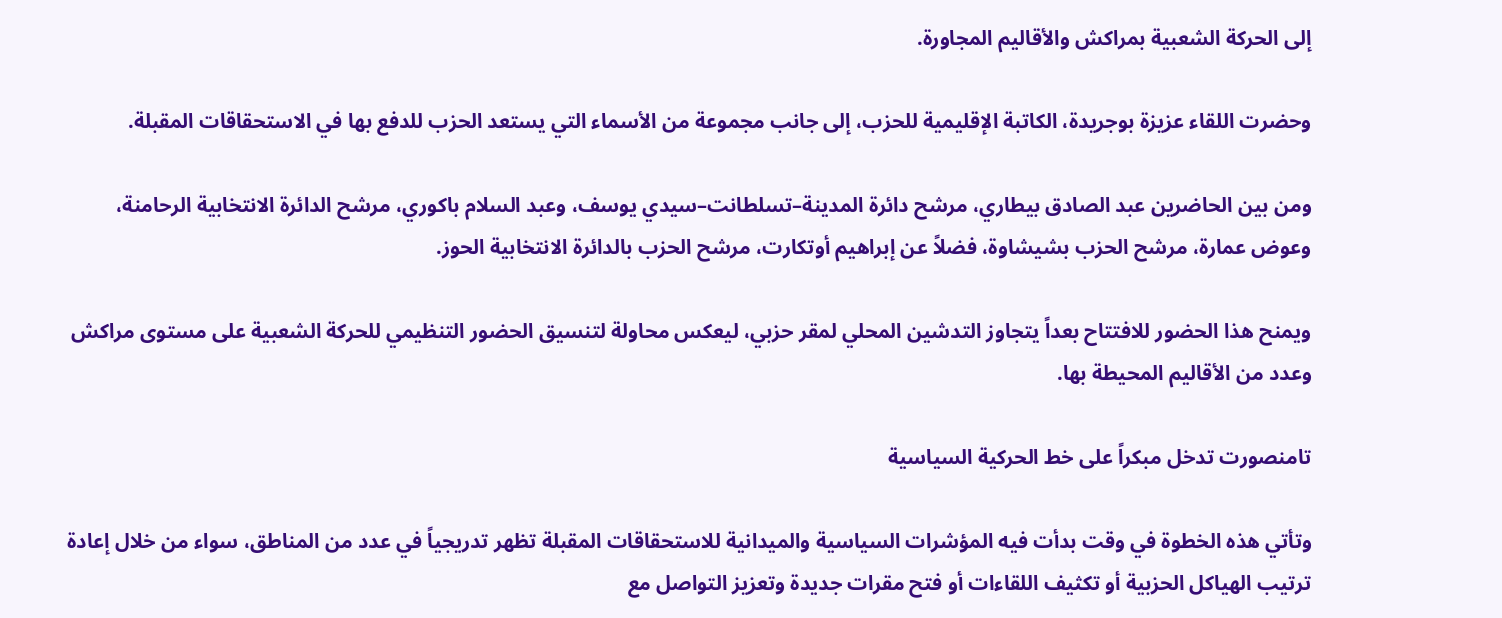إلى الحركة الشعبية بمراكش والأقاليم المجاورة.

وحضرت اللقاء عزيزة بوجريدة، الكاتبة الإقليمية للحزب، إلى جانب مجموعة من الأسماء التي يستعد الحزب للدفع بها في الاستحقاقات المقبلة.

ومن بين الحاضرين عبد الصادق بيطاري، مرشح دائرة المدينة–تسلطانت–سيدي يوسف، وعبد السلام باكوري، مرشح الدائرة الانتخابية الرحامنة، وعوض عمارة، مرشح الحزب بشيشاوة، فضلاً عن إبراهيم أوتكارت، مرشح الحزب بالدائرة الانتخابية الحوز.

ويمنح هذا الحضور للافتتاح بعداً يتجاوز التدشين المحلي لمقر حزبي، ليعكس محاولة لتنسيق الحضور التنظيمي للحركة الشعبية على مستوى مراكش وعدد من الأقاليم المحيطة بها.

تامنصورت تدخل مبكراً على خط الحركية السياسية

وتأتي هذه الخطوة في وقت بدأت فيه المؤشرات السياسية والميدانية للاستحقاقات المقبلة تظهر تدريجياً في عدد من المناطق، سواء من خلال إعادة ترتيب الهياكل الحزبية أو تكثيف اللقاءات أو فتح مقرات جديدة وتعزيز التواصل مع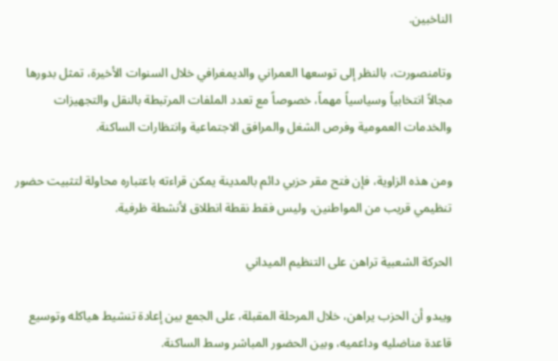الناخبين.

وتامنصورت، بالنظر إلى توسعها العمراني والديمغرافي خلال السنوات الأخيرة، تمثل بدورها مجالاً انتخابياً وسياسياً مهماً، خصوصاً مع تعدد الملفات المرتبطة بالنقل والتجهيزات والخدمات العمومية وفرص الشغل والمرافق الاجتماعية وانتظارات الساكنة.

ومن هذه الزاوية، فإن فتح مقر حزبي دائم بالمدينة يمكن قراءته باعتباره محاولة لتثبيت حضور تنظيمي قريب من المواطنين، وليس فقط نقطة انطلاق لأنشطة ظرفية.

الحركة الشعبية تراهن على التنظيم الميداني

ويبدو أن الحزب يراهن، خلال المرحلة المقبلة، على الجمع بين إعادة تنشيط هياكله وتوسيع قاعدة مناضليه وداعميه، وبين الحضور المباشر وسط الساكنة.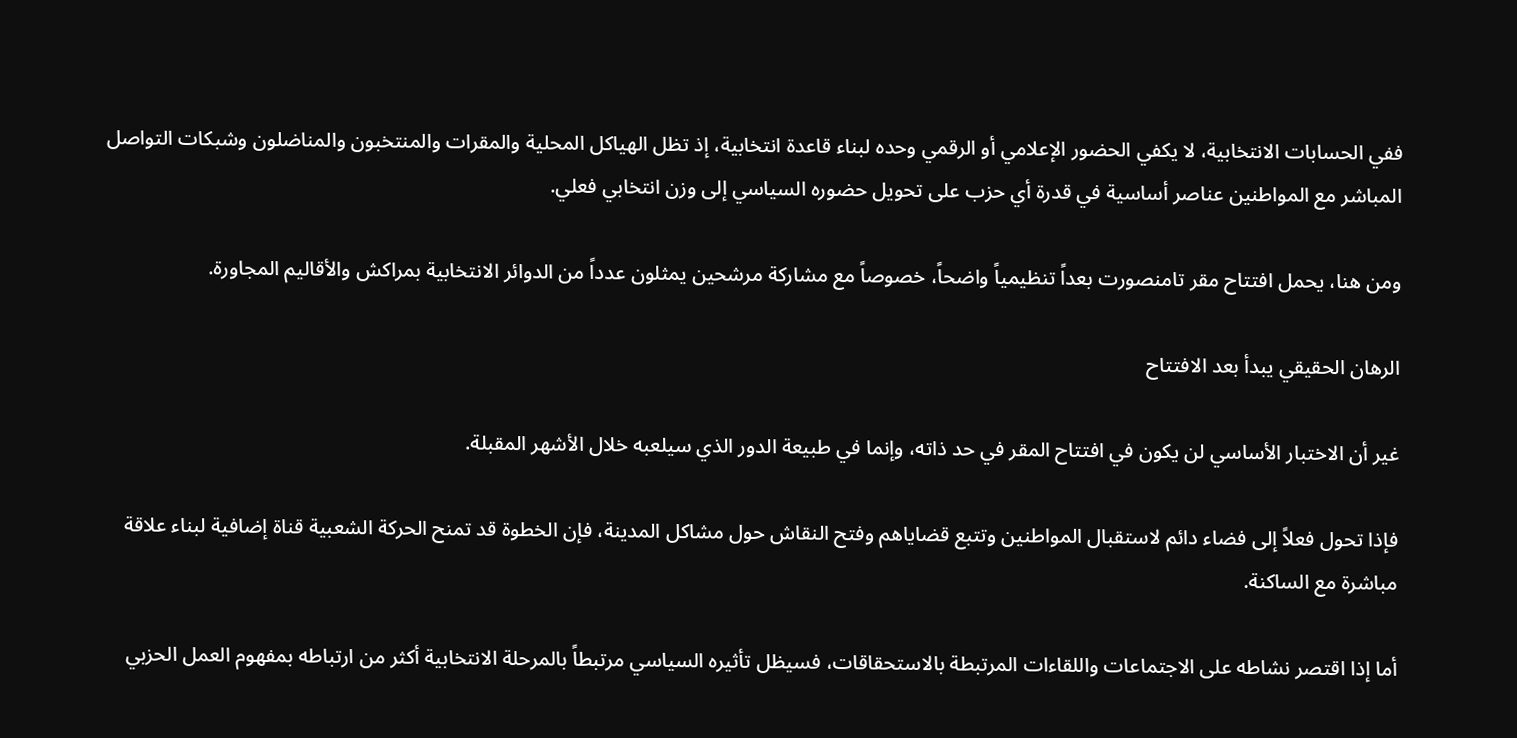ففي الحسابات الانتخابية، لا يكفي الحضور الإعلامي أو الرقمي وحده لبناء قاعدة انتخابية، إذ تظل الهياكل المحلية والمقرات والمنتخبون والمناضلون وشبكات التواصل المباشر مع المواطنين عناصر أساسية في قدرة أي حزب على تحويل حضوره السياسي إلى وزن انتخابي فعلي.

ومن هنا، يحمل افتتاح مقر تامنصورت بعداً تنظيمياً واضحاً، خصوصاً مع مشاركة مرشحين يمثلون عدداً من الدوائر الانتخابية بمراكش والأقاليم المجاورة.

الرهان الحقيقي يبدأ بعد الافتتاح

غير أن الاختبار الأساسي لن يكون في افتتاح المقر في حد ذاته، وإنما في طبيعة الدور الذي سيلعبه خلال الأشهر المقبلة.

فإذا تحول فعلاً إلى فضاء دائم لاستقبال المواطنين وتتبع قضاياهم وفتح النقاش حول مشاكل المدينة، فإن الخطوة قد تمنح الحركة الشعبية قناة إضافية لبناء علاقة مباشرة مع الساكنة.

أما إذا اقتصر نشاطه على الاجتماعات واللقاءات المرتبطة بالاستحقاقات، فسيظل تأثيره السياسي مرتبطاً بالمرحلة الانتخابية أكثر من ارتباطه بمفهوم العمل الحزبي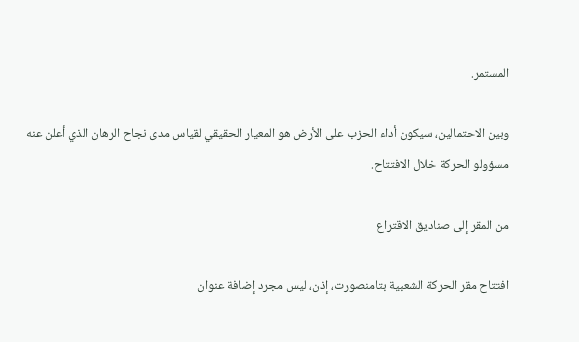المستمر.

وبين الاحتمالين، سيكون أداء الحزب على الأرض هو المعيار الحقيقي لقياس مدى نجاح الرهان الذي أعلن عنه مسؤولو الحركة خلال الافتتاح.

من المقر إلى صناديق الاقتراع

افتتاح مقر الحركة الشعبية بتامنصورت، إذن، ليس مجرد إضافة عنوان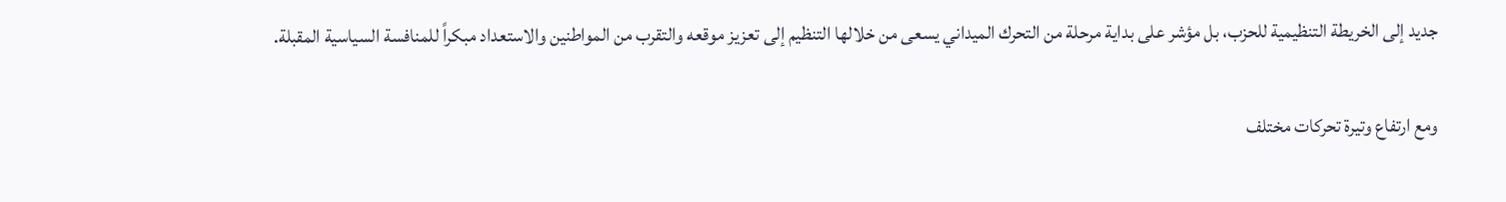جديد إلى الخريطة التنظيمية للحزب، بل مؤشر على بداية مرحلة من التحرك الميداني يسعى من خلالها التنظيم إلى تعزيز موقعه والتقرب من المواطنين والاستعداد مبكراً للمنافسة السياسية المقبلة.

ومع ارتفاع وتيرة تحركات مختلف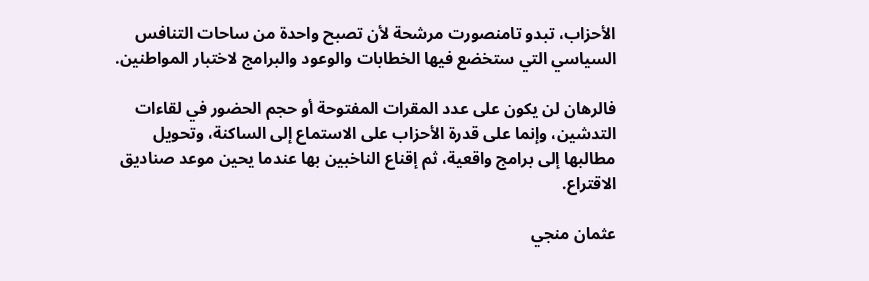الأحزاب، تبدو تامنصورت مرشحة لأن تصبح واحدة من ساحات التنافس السياسي التي ستخضع فيها الخطابات والوعود والبرامج لاختبار المواطنين.

فالرهان لن يكون على عدد المقرات المفتوحة أو حجم الحضور في لقاءات التدشين، وإنما على قدرة الأحزاب على الاستماع إلى الساكنة، وتحويل مطالبها إلى برامج واقعية، ثم إقناع الناخبين بها عندما يحين موعد صناديق الاقتراع.

عثمان منجي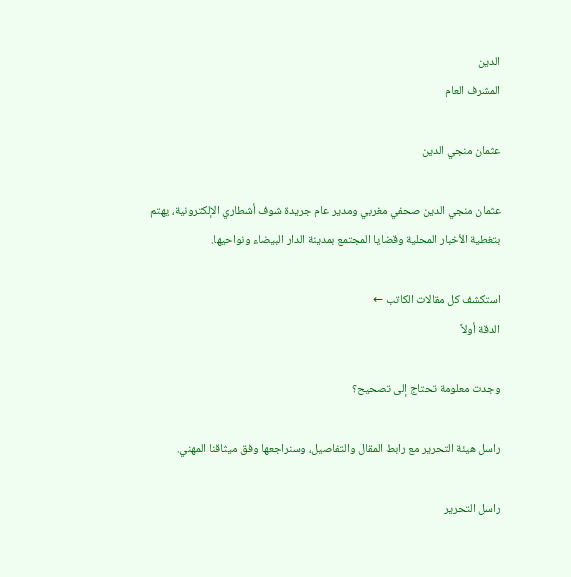الدين
المشرف العام

عثمان منجي الدين

عثمان منجي الدين صحفي مغربي ومدير عام جريدة شوف أشطاري الإلكترونية، يهتم بتغطية الأخبار المحلية وقضايا المجتمع بمدينة الدار البيضاء ونواحيها.

استكشف كل مقالات الكاتب ←
الدقة أولاً

وجدت معلومة تحتاج إلى تصحيح؟

راسل هيئة التحرير مع رابط المقال والتفاصيل، وسنراجعها وفق ميثاقنا المهني.

راسل التحرير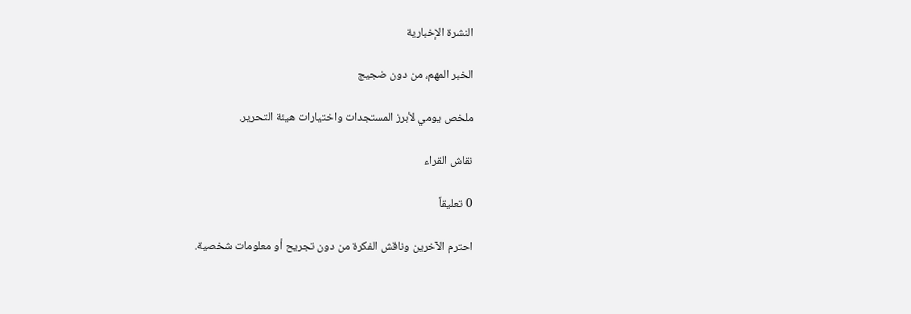النشرة الإخبارية

الخبر المهم، من دون ضجيج

ملخص يومي لأبرز المستجدات واختيارات هيئة التحرير.

نقاش القراء

0 تعليقاً

احترم الآخرين وناقش الفكرة من دون تجريح أو معلومات شخصية.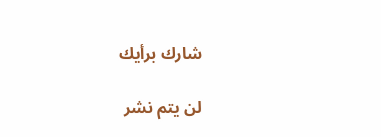شارك برأيك

لن يتم نشر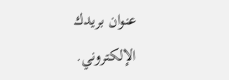عنوان بريدك الإلكتروني.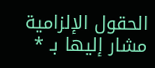الحقول الإلزامية مشار إليها بـ *